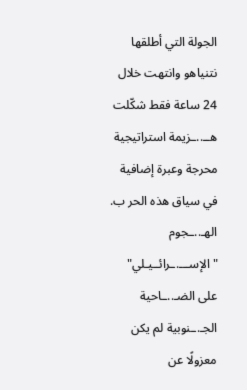الجولة التي أطلقها نتنياهو وانتهت خلال 24 ساعة فقط شكّلت هــ..ـزيمة استراتيجية محرجة وعبرة إضافية في سياق هذه الحر ب.
الهـ..ـجوم "الإســـ.ـرائــيـلي" على الضـ..ـاحية الجـ.ـنوبية لم يكن معزولًا عن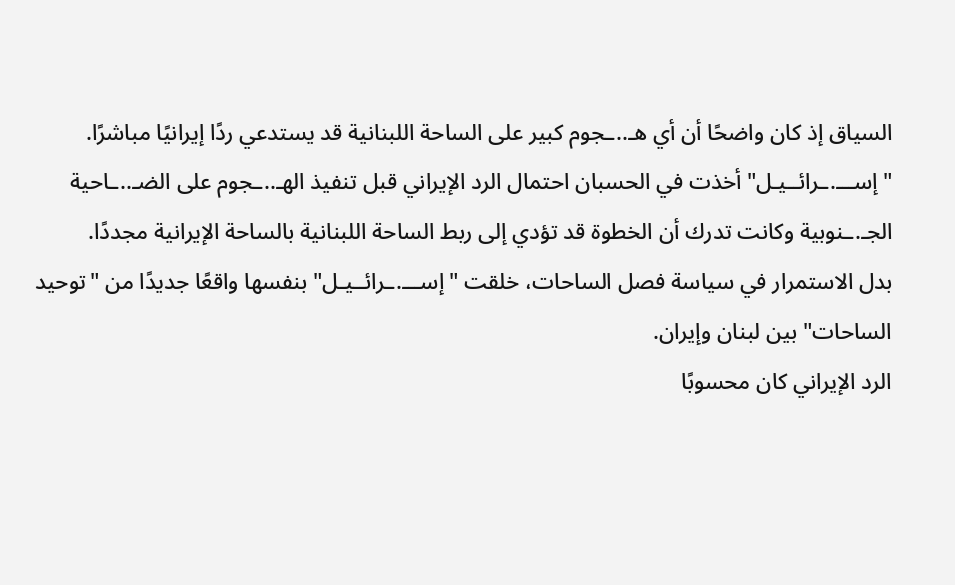السياق إذ كان واضحًا أن أي هـ..ـجوم كبير على الساحة اللبنانية قد يستدعي ردًا إيرانيًا مباشرًا.
"إســـ.ـرائــيـل" أخذت في الحسبان احتمال الرد الإيراني قبل تنفيذ الهـ..ـجوم على الضـ..ـاحية الجـ.ـنوبية وكانت تدرك أن الخطوة قد تؤدي إلى ربط الساحة اللبنانية بالساحة الإيرانية مجددًا.
بدل الاستمرار في سياسة فصل الساحات، خلقت "إســـ.ـرائــيـل" بنفسها واقعًا جديدًا من "توحيد الساحات" بين لبنان وإيران.
الرد الإيراني كان محسوبًا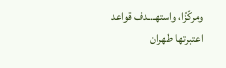ومركّزًا، واستهـ.ـدف قواعد اعتبرتها طهران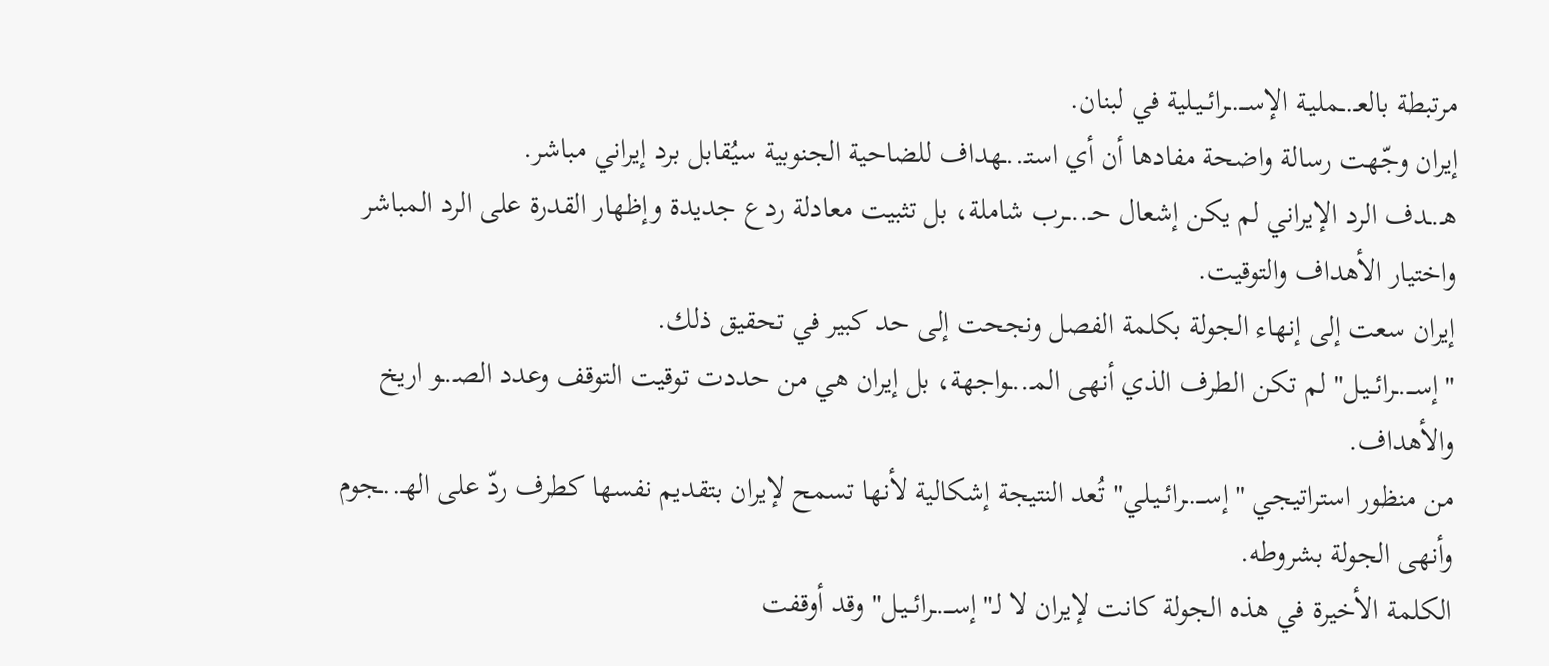مرتبطة بالعـ.ــمليـة الإســـ.ـرائــيـلية في لبنان.
إيران وجّهت رسالة واضحة مفادها أن أي استـ..ـهداف للضاحية الجنوبية سيُقابل برد إيراني مباشر.
هـ.ـدف الرد الإيراني لم يكن إشعال حـ..ــرب شاملة، بل تثبيت معادلة ردع جديدة وإظهار القدرة على الرد المباشر واختيار الأهداف والتوقيت.
إيران سعت إلى إنهاء الجولة بكلمة الفصل ونجحت إلى حد كبير في تحقيق ذلك.
"إســـ.ـرائــيـل" لم تكن الطرف الذي أنهى المـ..ـواجهة، بل إيران هي من حددت توقيت التوقف وعدد الصـ.ـو اريخ والأهداف.
من منظور استراتيجي "إســـ.ـرائــيـلي" تُعد النتيجة إشكالية لأنها تسمح لإيران بتقديم نفسها كطرف ردّ على الهـ..ـجوم وأنهى الجولة بشروطه.
الكلمة الأخيرة في هذه الجولة كانت لإيران لا لـ"إســـ.ـرائــيـل" وقد أوقفت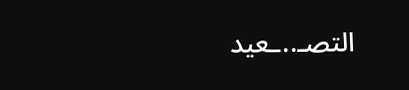التصـ..ـعيد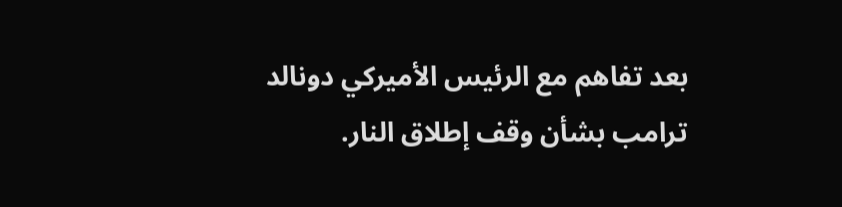بعد تفاهم مع الرئيس الأميركي دونالد ترامب بشأن وقف إطلاق النار.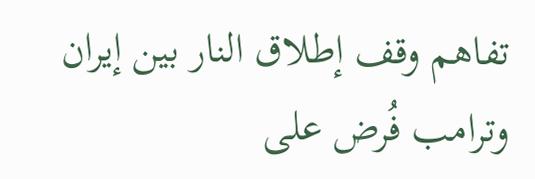تفاهم وقف إطلاق النار بين إيران وترامب فُرض على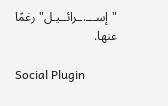"إســـ.ـرائــيـل" رغمًا عنها.

Social Plugin